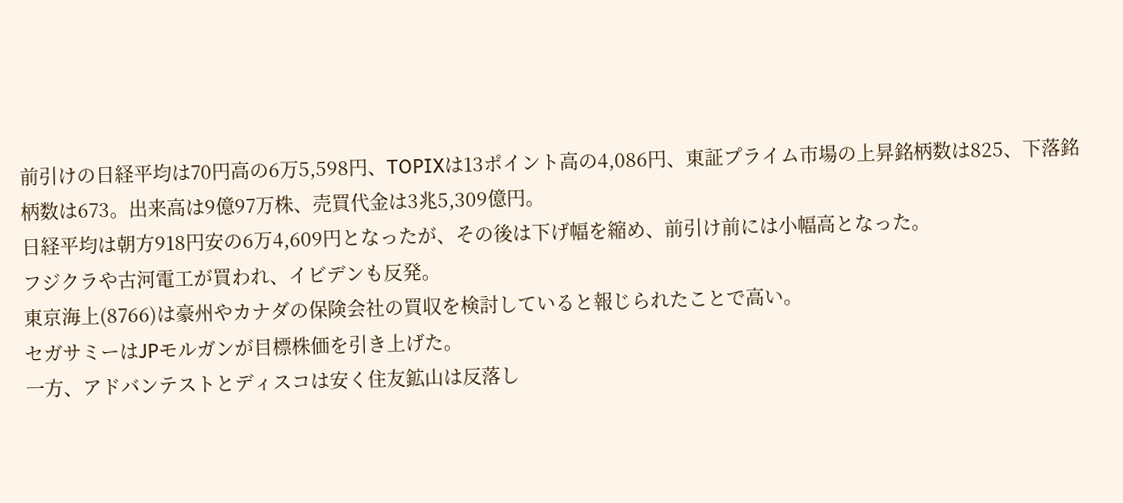前引けの日経平均は70円高の6万5,598円、TOPIXは13ポイント高の4,086円、東証プライム市場の上昇銘柄数は825、下落銘柄数は673。出来高は9億97万株、売買代金は3兆5,309億円。
日経平均は朝方918円安の6万4,609円となったが、その後は下げ幅を縮め、前引け前には小幅高となった。
フジクラや古河電工が買われ、イビデンも反発。
東京海上(8766)は豪州やカナダの保険会社の買収を検討していると報じられたことで高い。
セガサミーはJPモルガンが目標株価を引き上げた。
一方、アドバンテストとディスコは安く住友鉱山は反落し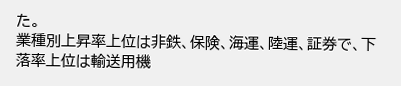た。
業種別上昇率上位は非鉄、保険、海運、陸運、証券で、下落率上位は輸送用機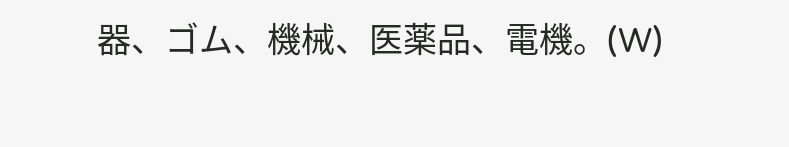器、ゴム、機械、医薬品、電機。(W)